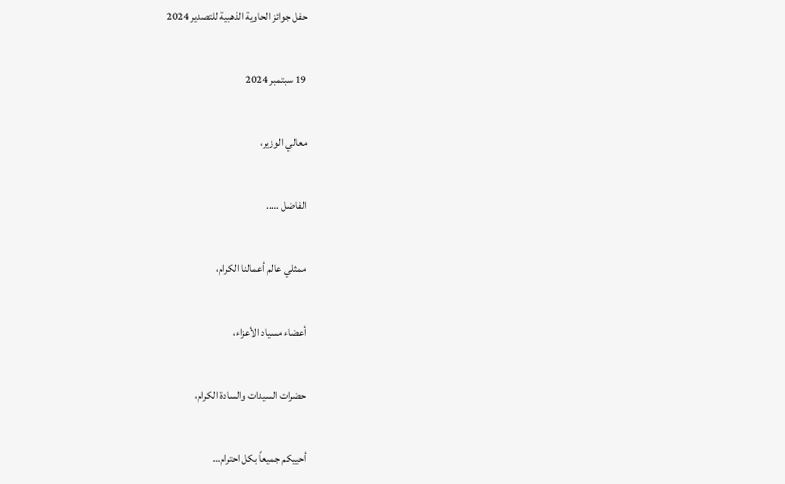حفل جوائز الحاوية الذهبية للتصدير 2024

19 سبتمبر 2024

معالي الوزير،

الفاضل …..

ممثلي عالم أعمالنا الكرام،

أعضاء مسياد الأعزاء،

حضرات السيدات والسادة الكرام،

أحييكم جميعاً بكل احترام…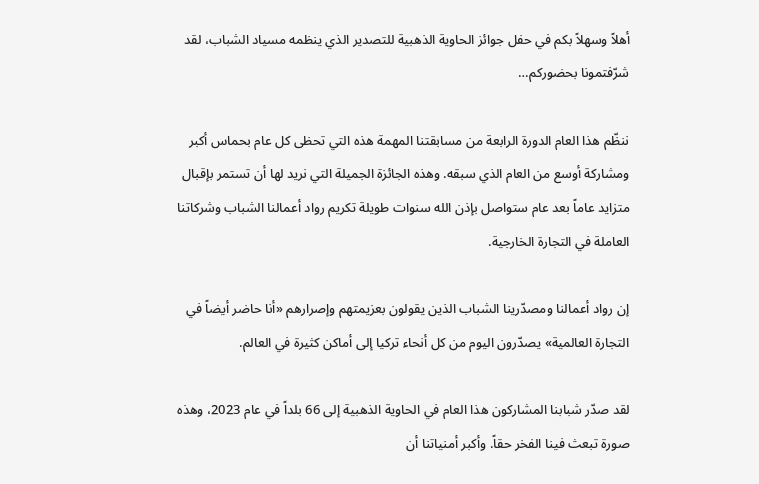أهلاً وسهلاً بكم في حفل جوائز الحاوية الذهبية للتصدير الذي ينظمه مسياد الشباب، لقد شرّفتمونا بحضوركم…

ننظّم هذا العام الدورة الرابعة من مسابقتنا المهمة هذه التي تحظى كل عام بحماس أكبر ومشاركة أوسع من العام الذي سبقه. وهذه الجائزة الجميلة التي نريد لها أن تستمر بإقبال متزايد عاماً بعد عام ستواصل بإذن الله سنوات طويلة تكريم رواد أعمالنا الشباب وشركاتنا العاملة في التجارة الخارجية.

إن رواد أعمالنا ومصدّرينا الشباب الذين يقولون بعزيمتهم وإصرارهم «أنا حاضر أيضاً في التجارة العالمية» يصدّرون اليوم من كل أنحاء تركيا إلى أماكن كثيرة في العالم.

لقد صدّر شبابنا المشاركون هذا العام في الحاوية الذهبية إلى 66 بلداً في عام 2023، وهذه صورة تبعث فينا الفخر حقاً. وأكبر أمنياتنا أن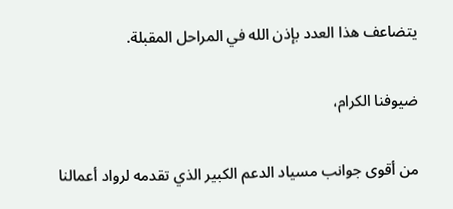يتضاعف هذا العدد بإذن الله في المراحل المقبلة.

ضيوفنا الكرام،

من أقوى جوانب مسياد الدعم الكبير الذي تقدمه لرواد أعمالنا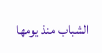الشباب منذ يومها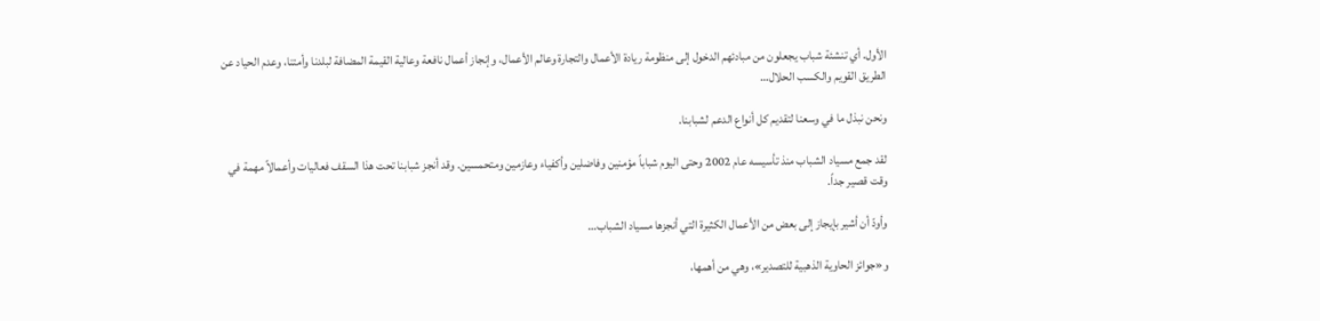الأول. أي تنشئة شباب يجعلون من مبادئهم الدخول إلى منظومة ريادة الأعمال والتجارة وعالم الأعمال، وإنجاز أعمال نافعة وعالية القيمة المضافة لبلدنا وأمتنا، وعدم الحياد عن الطريق القويم والكسب الحلال…

ونحن نبذل ما في وسعنا لتقديم كل أنواع الدعم لشبابنا.

لقد جمع مسياد الشباب منذ تأسيسه عام 2002 وحتى اليوم شباباً مؤمنين وفاضلين وأكفياء وعازمين ومتحمسين. وقد أنجز شبابنا تحت هذا السقف فعاليات وأعمالاً مهمة في وقت قصير جداً.

وأودّ أن أشير بإيجاز إلى بعض من الأعمال الكثيرة التي أنجزها مسياد الشباب…

و«جوائز الحاوية الذهبية للتصدير»، وهي من أهمها،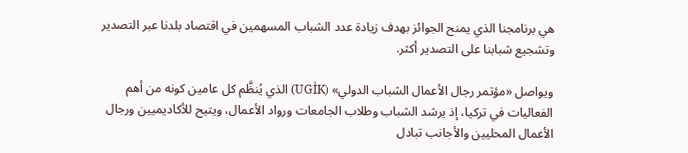هي برنامجنا الذي يمنح الجوائز بهدف زيادة عدد الشباب المسهمين في اقتصاد بلدنا عبر التصدير وتشجيع شبابنا على التصدير أكثر.

ويواصل «مؤتمر رجال الأعمال الشباب الدولي» (UGİK) الذي يُنظَّم كل عامين كونه من أهم الفعاليات في تركيا، إذ يرشد الشباب وطلاب الجامعات ورواد الأعمال، ويتيح للأكاديميين ورجال الأعمال المحليين والأجانب تبادل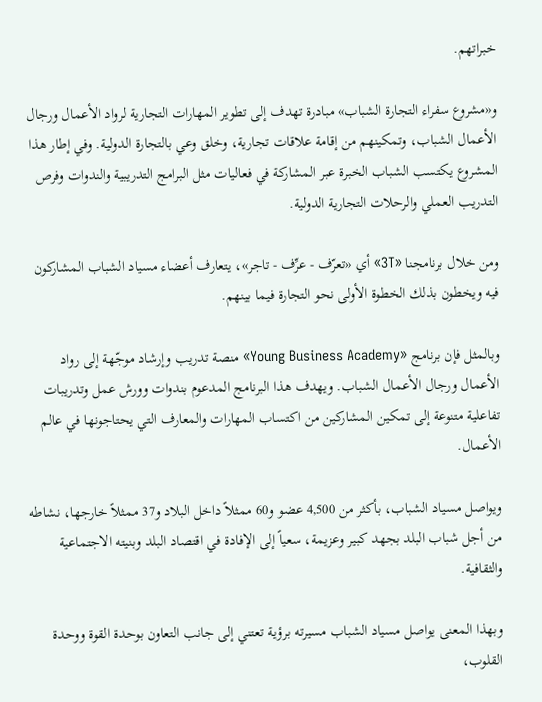خبراتهم.

و«مشروع سفراء التجارة الشباب» مبادرة تهدف إلى تطوير المهارات التجارية لرواد الأعمال ورجال الأعمال الشباب، وتمكينهم من إقامة علاقات تجارية، وخلق وعي بالتجارة الدولية. وفي إطار هذا المشروع يكتسب الشباب الخبرة عبر المشاركة في فعاليات مثل البرامج التدريبية والندوات وفرص التدريب العملي والرحلات التجارية الدولية.

ومن خلال برنامجنا «3T» أي «تعرّف - عرِّف - تاجر»، يتعارف أعضاء مسياد الشباب المشاركون فيه ويخطون بذلك الخطوة الأولى نحو التجارة فيما بينهم.

وبالمثل فإن برنامج «Young Business Academy» منصة تدريب وإرشاد موجّهة إلى رواد الأعمال ورجال الأعمال الشباب. ويهدف هذا البرنامج المدعوم بندوات وورش عمل وتدريبات تفاعلية متنوعة إلى تمكين المشاركين من اكتساب المهارات والمعارف التي يحتاجونها في عالم الأعمال.

ويواصل مسياد الشباب، بأكثر من 4,500 عضو و60 ممثلاً داخل البلاد و37 ممثلاً خارجها، نشاطه من أجل شباب البلد بجهد كبير وعزيمة، سعياً إلى الإفادة في اقتصاد البلد وبنيته الاجتماعية والثقافية.

وبهذا المعنى يواصل مسياد الشباب مسيرته برؤية تعتني إلى جانب التعاون بوحدة القوة ووحدة القلوب،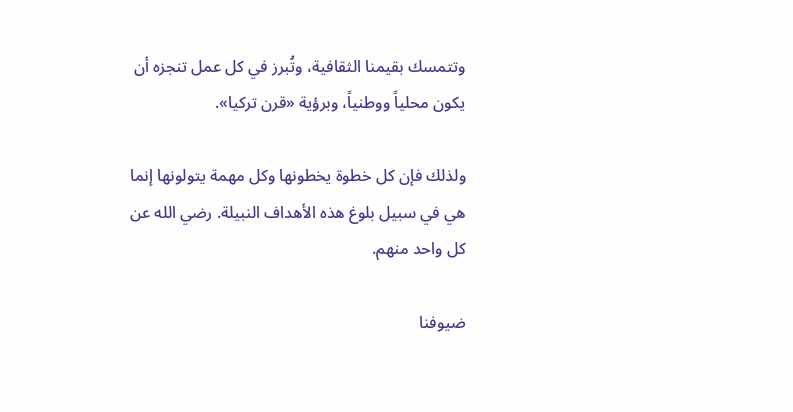وتتمسك بقيمنا الثقافية، وتُبرز في كل عمل تنجزه أن يكون محلياً ووطنياً، وبرؤية «قرن تركيا».

ولذلك فإن كل خطوة يخطونها وكل مهمة يتولونها إنما هي في سبيل بلوغ هذه الأهداف النبيلة. رضي الله عن كل واحد منهم.

ضيوفنا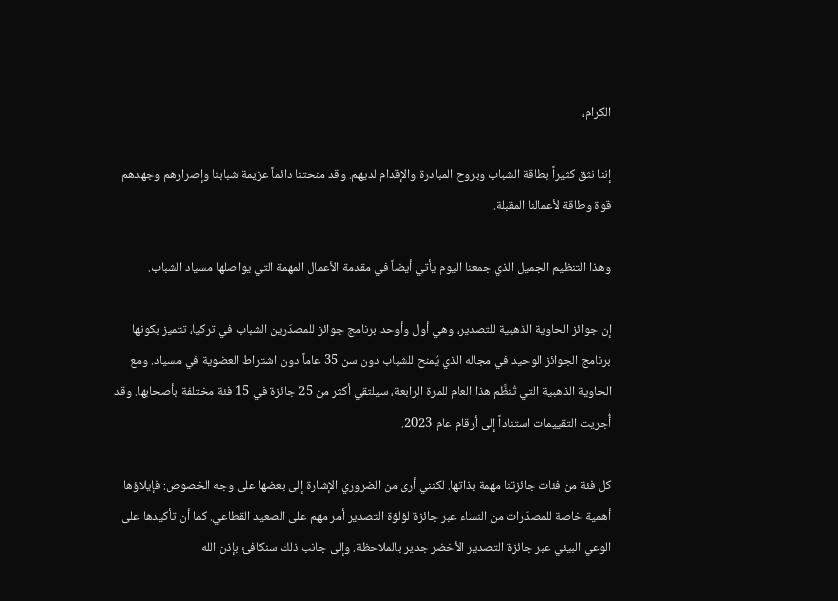الكرام،

إننا نثق كثيراً بطاقة الشباب وبروح المبادرة والإقدام لديهم. وقد منحتنا دائماً عزيمة شبابنا وإصرارهم وجهدهم قوة وطاقة لأعمالنا المقبلة.

وهذا التنظيم الجميل الذي جمعنا اليوم يأتي أيضاً في مقدمة الأعمال المهمة التي يواصلها مسياد الشباب.

إن جوائز الحاوية الذهبية للتصدير، وهي أول وأوحد برنامج جوائز للمصدّرين الشباب في تركيا، تتميز بكونها برنامج الجوائز الوحيد في مجاله الذي يُمنح للشباب دون سن 35 عاماً دون اشتراط العضوية في مسياد. ومع الحاوية الذهبية التي تُنظَّم هذا العام للمرة الرابعة، سيلتقي أكثر من 25 جائزة في 15 فئة مختلفة بأصحابها. وقد أُجريت التقييمات استناداً إلى أرقام عام 2023.

كل فئة من فئات جائزتنا مهمة بذاتها. لكنني أرى من الضروري الإشارة إلى بعضها على وجه الخصوص: فإيلاؤها أهمية خاصة للمصدّرات من النساء عبر جائزة لؤلؤة التصدير أمر مهم على الصعيد القطاعي. كما أن تأكيدها على الوعي البيئي عبر جائزة التصدير الأخضر جدير بالملاحظة. وإلى جانب ذلك سنكافئ بإذن الله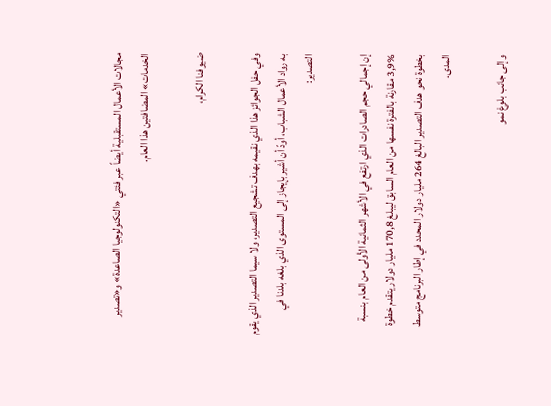مجالات الأعمال المستقبلية أيضاً عبر فئتي «التكنولوجيا الصاعدة» و«تصدير الخدمات» المضافتين هذا العام.

ضيوفنا الكرام،

وفي حفل الجوائز هذا الذي نقيمه بهدف تشجيع التصدير، ولا سيما التصدير الذي يقوم به رواد الأعمال الشباب، أودّ أن أشير بإيجاز إلى المستوى الذي بلغه بلدنا في التصدير:

إن إجمالي حجم الصادرات الذي ارتفع في الأشهر الثمانية الأولى من العام بنسبة %3,9 مقارنة بالفترة نفسها من العام السابق ليبلغ 170,8 مليار دولار يتقدم خطوة بخطوة نحو هدف التصدير البالغ 264 مليار دولار المحدد في إطار البرنامج متوسط المدى.

وإلى جانب بلوغ نمو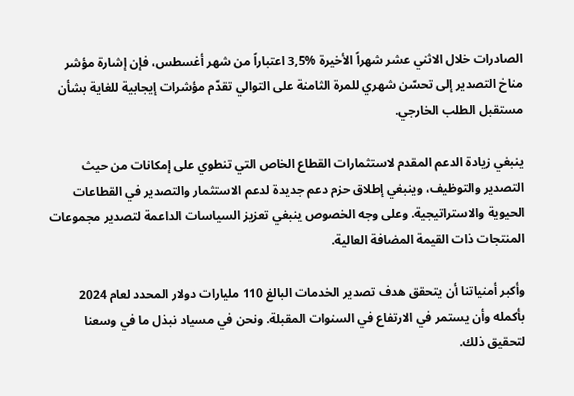الصادرات خلال الاثني عشر شهراً الأخيرة %3,5 اعتباراً من شهر أغسطس، فإن إشارة مؤشر مناخ التصدير إلى تحسّن شهري للمرة الثامنة على التوالي تقدّم مؤشرات إيجابية للغاية بشأن مستقبل الطلب الخارجي.

ينبغي زيادة الدعم المقدم لاستثمارات القطاع الخاص التي تنطوي على إمكانات من حيث التصدير والتوظيف، وينبغي إطلاق حزم دعم جديدة لدعم الاستثمار والتصدير في القطاعات الحيوية والاستراتيجية. وعلى وجه الخصوص ينبغي تعزيز السياسات الداعمة لتصدير مجموعات المنتجات ذات القيمة المضافة العالية.

وأكبر أمنياتنا أن يتحقق هدف تصدير الخدمات البالغ 110 مليارات دولار المحدد لعام 2024 بأكمله وأن يستمر في الارتفاع في السنوات المقبلة. ونحن في مسياد نبذل ما في وسعنا لتحقيق ذلك.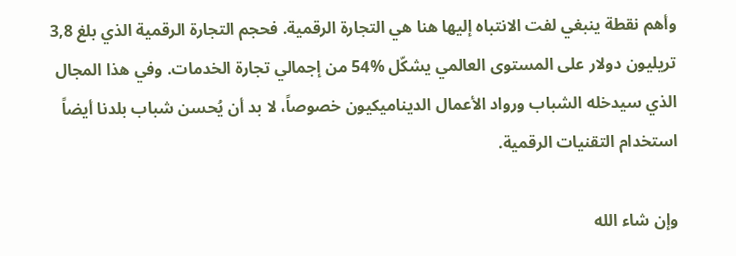وأهم نقطة ينبغي لفت الانتباه إليها هنا هي التجارة الرقمية. فحجم التجارة الرقمية الذي بلغ 3,8 تريليون دولار على المستوى العالمي يشكّل %54 من إجمالي تجارة الخدمات. وفي هذا المجال الذي سيدخله الشباب ورواد الأعمال الديناميكيون خصوصاً، لا بد أن يُحسن شباب بلدنا أيضاً استخدام التقنيات الرقمية.

وإن شاء الله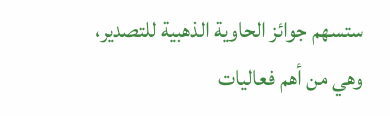ستسهم جوائز الحاوية الذهبية للتصدير، وهي من أهم فعاليات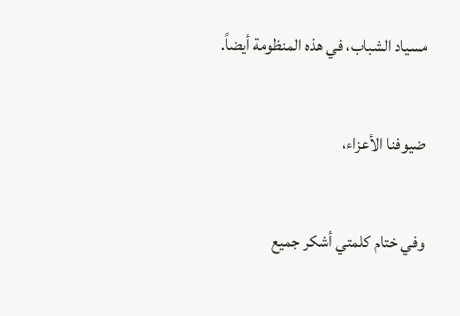مسياد الشباب، في هذه المنظومة أيضاً.

ضيوفنا الأعزاء،

وفي ختام كلمتي أشكر جميع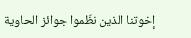إخوتنا الذين نظّموا جوائز الحاوية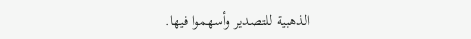الذهبية للتصدير وأسهموا فيها.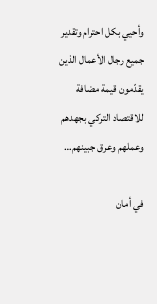وأحيي بكل احترام وتقدير جميع رجال الأعمال الذين يقدّمون قيمة مضافة للاقتصاد التركي بجهدهم وعملهم وعرق جبينهم…

في أمان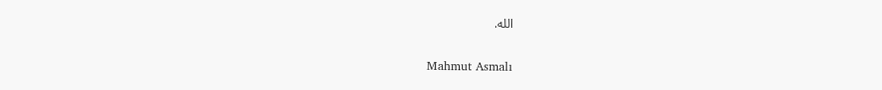الله.

Mahmut Asmalı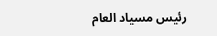رئيس مسياد العام